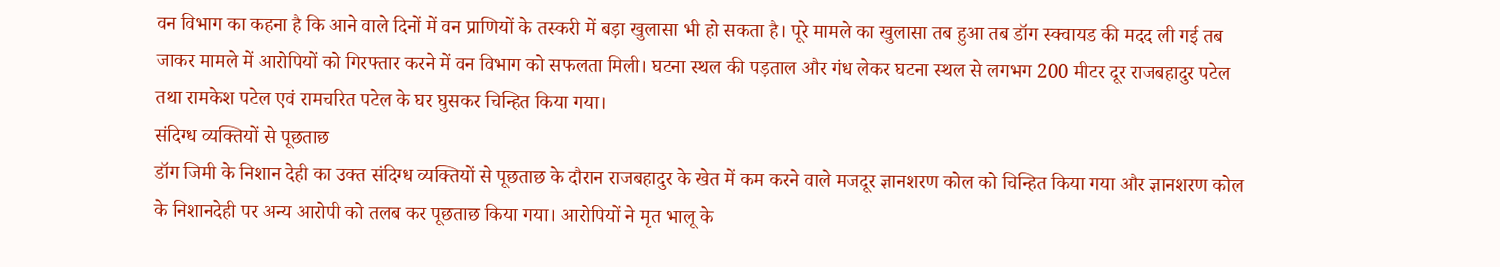वन विभाग का कहना है कि आने वाले दिनों में वन प्राणियों के तस्करी में बड़ा खुलासा भी हो सकता है। पूरे मामले का खुलासा तब हुआ तब डॉग स्क्वायड की मदद ली गई तब जाकर मामले में आरोपियों को गिरफ्तार करने में वन विभाग को सफलता मिली। घटना स्थल की पड़ताल और गंध लेकर घटना स्थल से लगभग 200 मीटर दूर राजबहादुर पटेल तथा रामकेश पटेल एवं रामचरित पटेल के घर घुसकर चिन्हित किया गया।
संदिग्ध व्यक्तियों से पूछताछ
डॉग जिमी के निशान देही का उक्त संदिग्ध व्यक्तियों से पूछताछ के दौरान राजबहादुर के खेत में कम करने वाले मजदूर ज्ञानशरण कोल को चिन्हित किया गया और ज्ञानशरण कोल के निशानदेही पर अन्य आरोपी को तलब कर पूछताछ किया गया। आरोपियों ने मृत भालू के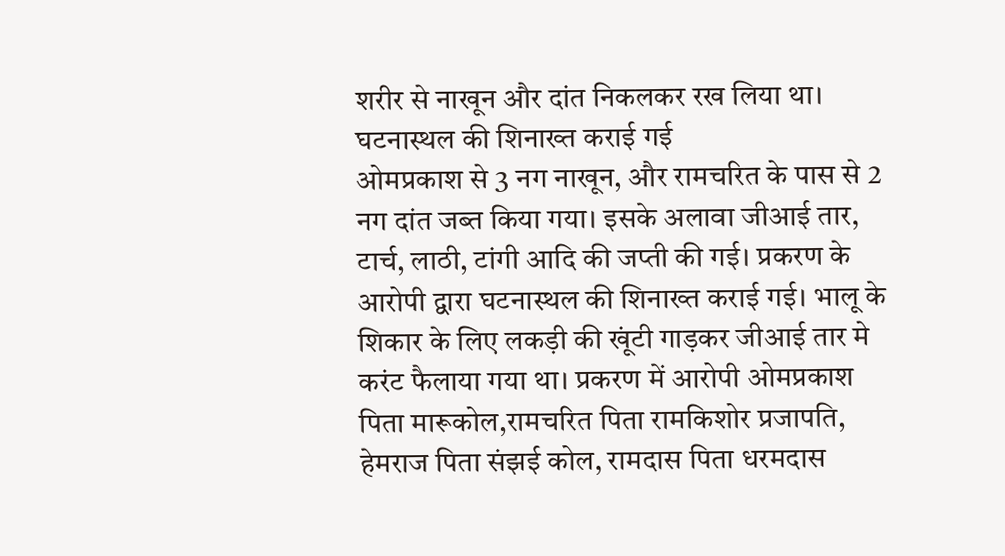शरीर से नाखून और दांत निकलकर रख लिया था।
घटनास्थल की शिनाख्त कराई गई
ओमप्रकाश से 3 नग नाखून, और रामचरित के पास से 2 नग दांत जब्त किया गया। इसके अलावा जीआई तार, टार्च, लाठी, टांगी आदि की जप्ती की गई। प्रकरण के आरोपी द्वारा घटनास्थल की शिनाख्त कराई गई। भालू के शिकार के लिए लकड़ी की खूंटी गाड़कर जीआई तार मे करंट फैलाया गया था। प्रकरण में आरोपी ओमप्रकाश पिता मारूकोल,रामचरित पिता रामकिशोर प्रजापति, हेमराज पिता संझई कोल, रामदास पिता धरमदास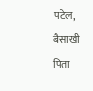पटेल, बैसाखी पिता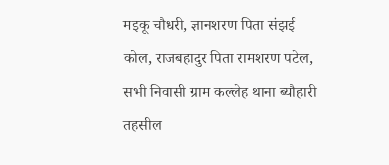मइकू चौधरी, ज्ञानशरण पिता संझई कोल, राजबहादुर पिता रामशरण पटेल, सभी निवासी ग्राम कल्लेह थाना ब्यौहारी तहसील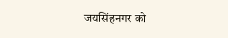जयसिंहनगर को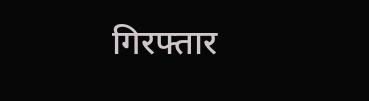गिरफ्तार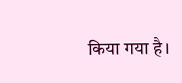किया गया है।